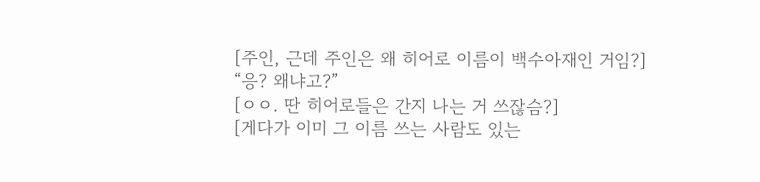[주인, 근데 주인은 왜 히어로 이름이 백수아재인 거임?]
“응? 왜냐고?”
[ㅇㅇ. 딴 히어로들은 간지 나는 거 쓰잖슴?]
[게다가 이미 그 이름 쓰는 사람도 있는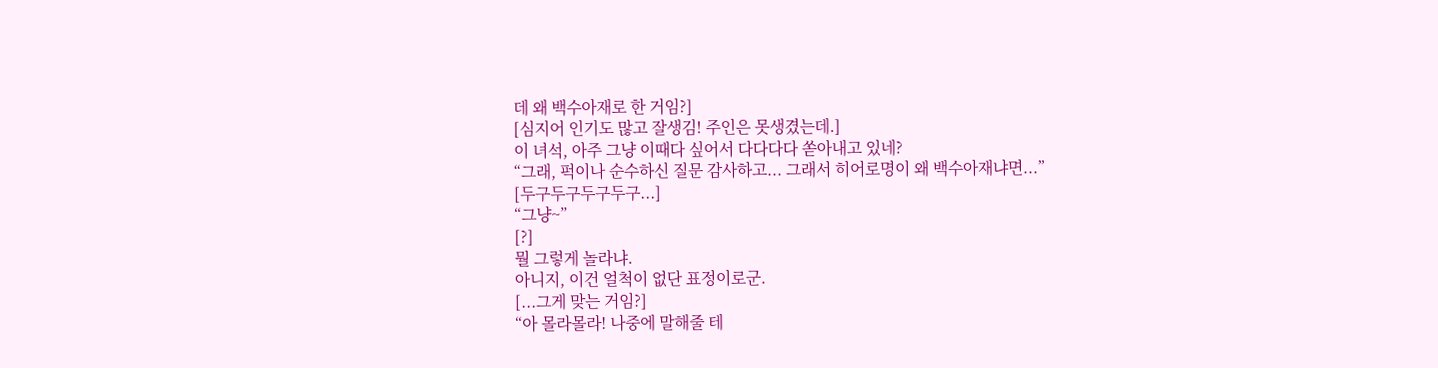데 왜 백수아재로 한 거임?]
[심지어 인기도 많고 잘생김! 주인은 못생겼는데.]
이 녀석, 아주 그냥 이때다 싶어서 다다다다 쏟아내고 있네?
“그래, 퍽이나 순수하신 질문 감사하고... 그래서 히어로명이 왜 백수아재냐면...”
[두구두구두구두구...]
“그냥~”
[?]
뭘 그렇게 놀라냐.
아니지, 이건 얼척이 없단 표정이로군.
[...그게 맞는 거임?]
“아 몰라몰라! 나중에 말해줄 테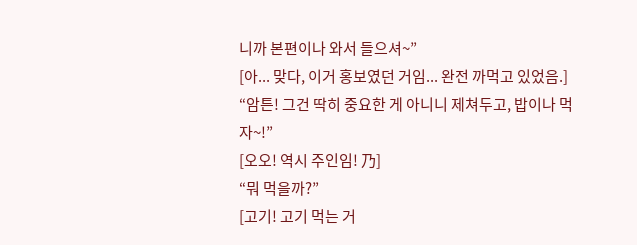니까 본편이나 와서 들으셔~”
[아... 맞다, 이거 홍보였던 거임... 완전 까먹고 있었음.]
“암튼! 그건 딱히 중요한 게 아니니 제쳐두고, 밥이나 먹자~!”
[오오! 역시 주인임! 乃]
“뭐 먹을까?”
[고기! 고기 먹는 거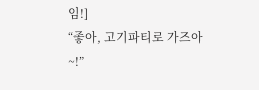임!]
“좋아, 고기파티로 가즈아~!”